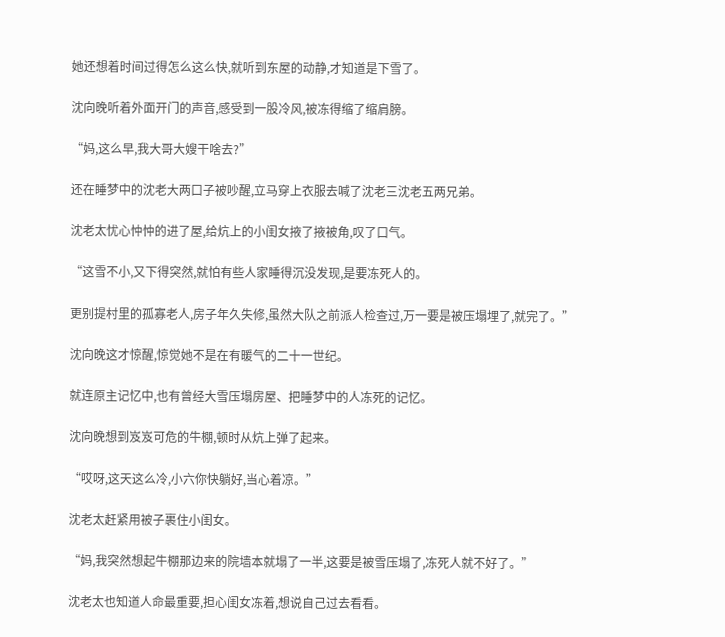她还想着时间过得怎么这么快,就听到东屋的动静,才知道是下雪了。

沈向晚听着外面开门的声音,感受到一股冷风,被冻得缩了缩肩膀。

“妈,这么早,我大哥大嫂干啥去?”

还在睡梦中的沈老大两口子被吵醒,立马穿上衣服去喊了沈老三沈老五两兄弟。

沈老太忧心忡忡的进了屋,给炕上的小闺女掖了掖被角,叹了口气。

“这雪不小,又下得突然,就怕有些人家睡得沉没发现,是要冻死人的。

更别提村里的孤寡老人,房子年久失修,虽然大队之前派人检查过,万一要是被压塌埋了,就完了。”

沈向晚这才惊醒,惊觉她不是在有暖气的二十一世纪。

就连原主记忆中,也有曾经大雪压塌房屋、把睡梦中的人冻死的记忆。

沈向晚想到岌岌可危的牛棚,顿时从炕上弹了起来。

“哎呀,这天这么冷,小六你快躺好,当心着凉。”

沈老太赶紧用被子裹住小闺女。

“妈,我突然想起牛棚那边来的院墙本就塌了一半,这要是被雪压塌了,冻死人就不好了。”

沈老太也知道人命最重要,担心闺女冻着,想说自己过去看看。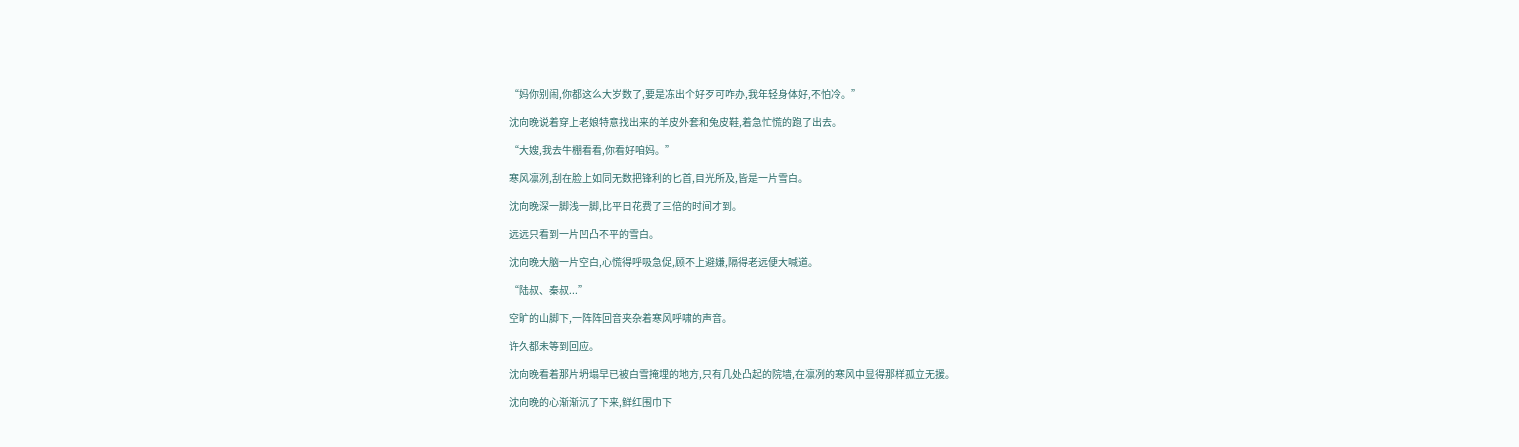“妈你别闹,你都这么大岁数了,要是冻出个好歹可咋办,我年轻身体好,不怕冷。”

沈向晚说着穿上老娘特意找出来的羊皮外套和兔皮鞋,着急忙慌的跑了出去。

“大嫂,我去牛棚看看,你看好咱妈。”

寒风凛冽,刮在脸上如同无数把锋利的匕首,目光所及,皆是一片雪白。

沈向晚深一脚浅一脚,比平日花费了三倍的时间才到。

远远只看到一片凹凸不平的雪白。

沈向晚大脑一片空白,心慌得呼吸急促,顾不上避嫌,隔得老远便大喊道。

“陆叔、秦叔...”

空旷的山脚下,一阵阵回音夹杂着寒风呼啸的声音。

许久都未等到回应。

沈向晚看着那片坍塌早已被白雪掩埋的地方,只有几处凸起的院墙,在凛冽的寒风中显得那样孤立无援。

沈向晚的心渐渐沉了下来,鲜红围巾下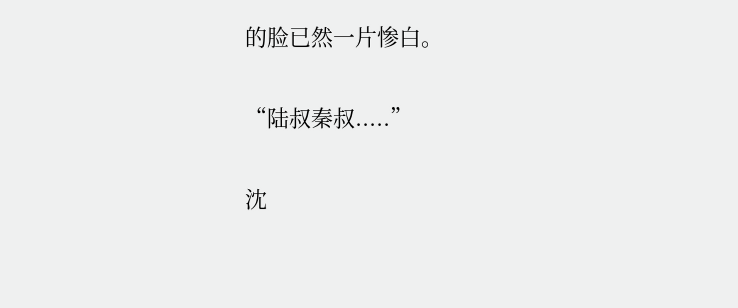的脸已然一片惨白。

“陆叔秦叔.....”

沈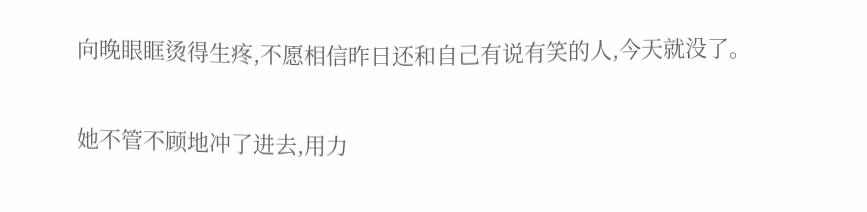向晚眼眶烫得生疼,不愿相信昨日还和自己有说有笑的人,今天就没了。

她不管不顾地冲了进去,用力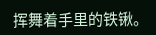挥舞着手里的铁锹。